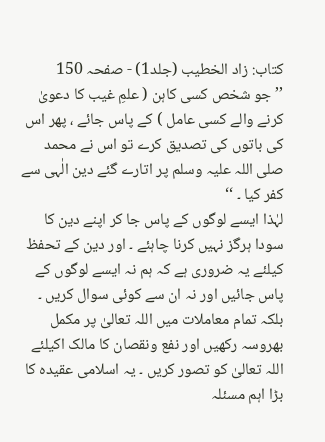کتاب: زاد الخطیب (جلد1) - صفحہ 150
’’ جو شخص کسی کاہن ( علمِ غیب کا دعویٰ کرنے والے کسی عامل ) کے پاس جائے ، پھر اس کی باتوں کی تصدیق کرے تو اس نے محمد صلی اللہ علیہ وسلم پر اتارے گئے دین الٰہی سے کفر کیا ۔ ‘‘
لہٰذا ایسے لوگوں کے پاس جا کر اپنے دین کا سودا ہرگز نہیں کرنا چاہئے ۔ اور دین کے تحفظ کیلئے یہ ضروری ہے کہ ہم نہ ایسے لوگوں کے پاس جائیں اور نہ ان سے کوئی سوال کریں ۔ بلکہ تمام معاملات میں اللہ تعالیٰ پر مکمل بھروسہ رکھیں اور نفع ونقصان کا مالک اکیلئے اللہ تعالیٰ کو تصور کریں ۔ یہ اسلامی عقیدہ کا بڑا اہم مسئلہ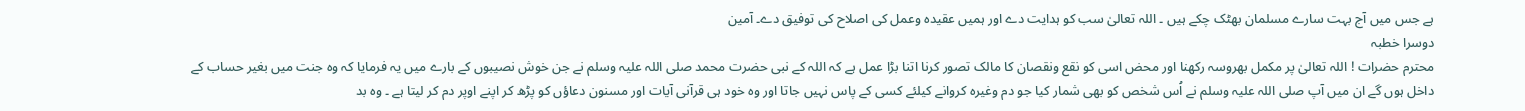ہے جس میں آج بہت سارے مسلمان بھٹک چکے ہیں ۔ اللہ تعالیٰ سب کو ہدایت دے اور ہمیں عقیدہ وعمل کی اصلاح کی توفیق دے۔ آمین
دوسرا خطبہ
محترم حضرات ! اللہ تعالیٰ پر مکمل بھروسہ رکھنا اور محض اسی کو نقع ونقصان کا مالک تصور کرنا اتنا بڑا عمل ہے کہ اللہ کے نبی حضرت محمد صلی اللہ علیہ وسلم نے جن خوش نصیبوں کے بارے میں یہ فرمایا کہ وہ جنت میں بغیر حساب کے داخل ہوں گے ان میں آپ صلی اللہ علیہ وسلم نے اُس شخص کو بھی شمار کیا جو دم وغیرہ کروانے کیلئے کسی کے پاس نہیں جاتا اور وہ خود ہی قرآنی آیات اور مسنون دعاؤں کو پڑھ کر اپنے اوپر دم کر لیتا ہے ۔ وہ بد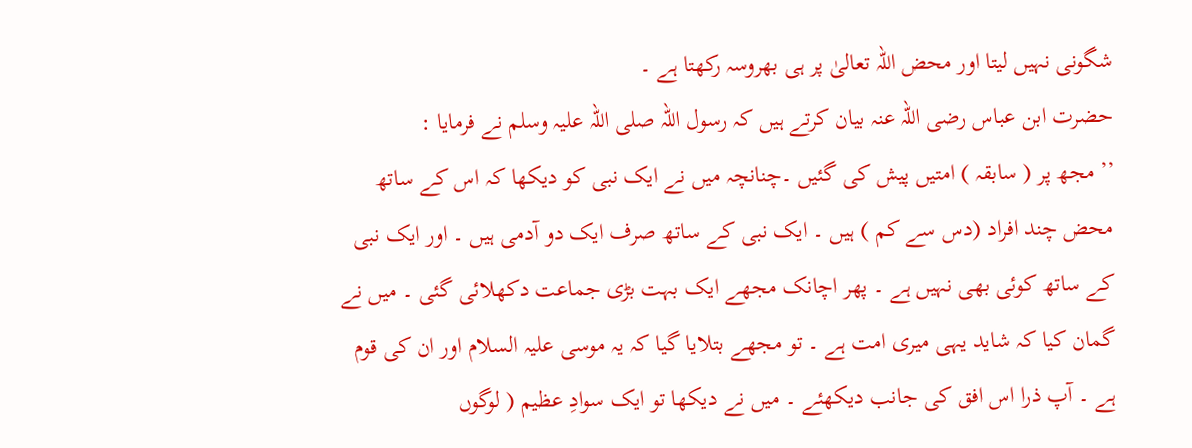شگونی نہیں لیتا اور محض اللہ تعالیٰ پر ہی بھروسہ رکھتا ہے ۔
حضرت ابن عباس رضی اللہ عنہ بیان کرتے ہیں کہ رسول اللہ صلی اللہ علیہ وسلم نے فرمایا :
’’ مجھ پر ( سابقہ ) امتیں پیش کی گئیں ۔چنانچہ میں نے ایک نبی کو دیکھا کہ اس کے ساتھ محض چند افراد (دس سے کم ) ہیں ۔ ایک نبی کے ساتھ صرف ایک دو آدمی ہیں ۔ اور ایک نبی کے ساتھ کوئی بھی نہیں ہے ۔ پھر اچانک مجھے ایک بہت بڑی جماعت دکھلائی گئی ۔ میں نے گمان کیا کہ شاید یہی میری امت ہے ۔ تو مجھے بتلایا گیا کہ یہ موسی علیہ السلام اور ان کی قوم ہے ۔ آپ ذرا اس افق کی جانب دیکھئے ۔ میں نے دیکھا تو ایک سوادِ عظیم ( لوگوں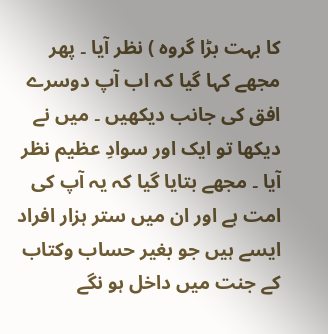کا بہت بڑا گروہ ) نظر آیا ۔ پھر مجھے کہا گیا کہ اب آپ دوسرے افق کی جانب دیکھیں ۔ میں نے دیکھا تو ایک اور سوادِ عظیم نظر آیا ۔ مجھے بتایا گیا کہ یہ آپ کی امت ہے اور ان میں ستر ہزار افراد ایسے ہیں جو بغیر حساب وکتاب کے جنت میں داخل ہو نگے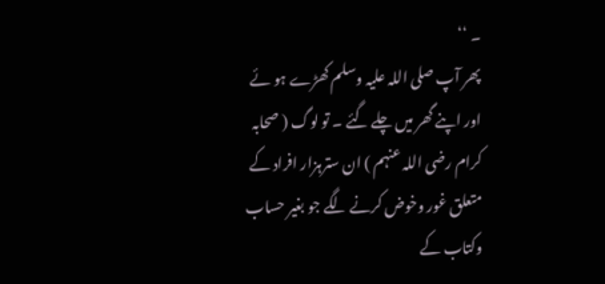۔ ‘‘
پھر آپ صلی اللہ علیہ وسلم کھڑے ہو ئے اور اپنے گھر میں چلے گئے ۔ تو لوگ ( صحابہ کرام رضی اللہ عنہم ) ان سترہزار افراد کے متعلق غور وخوض کرنے لگے جو بغیر حساب وکتاب کے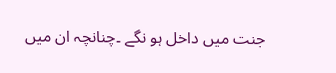جنت میں داخل ہو نگے ۔چنانچہ ان میں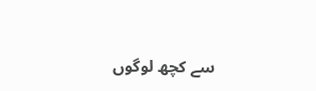سے کچھ لوگوں